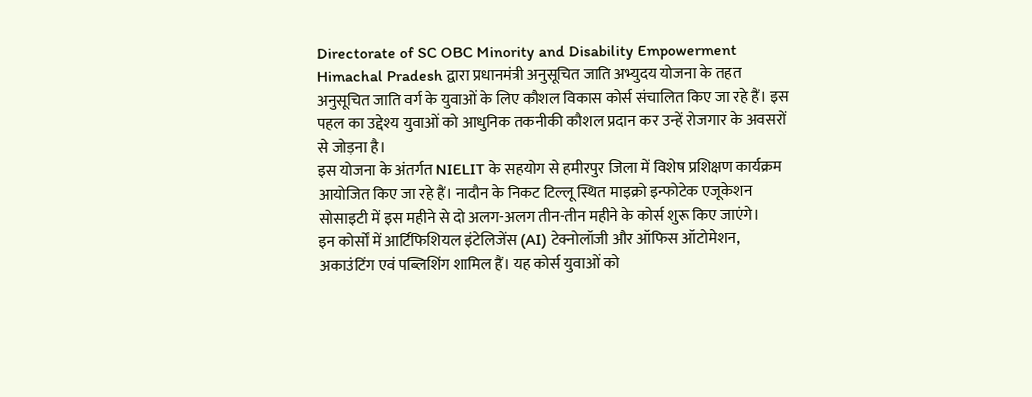Directorate of SC OBC Minority and Disability Empowerment Himachal Pradesh द्वारा प्रधानमंत्री अनुसूचित जाति अभ्युदय योजना के तहत अनुसूचित जाति वर्ग के युवाओं के लिए कौशल विकास कोर्स संचालित किए जा रहे हैं। इस पहल का उद्देश्य युवाओं को आधुनिक तकनीकी कौशल प्रदान कर उन्हें रोजगार के अवसरों से जोड़ना है।
इस योजना के अंतर्गत NIELIT के सहयोग से हमीरपुर जिला में विशेष प्रशिक्षण कार्यक्रम आयोजित किए जा रहे हैं। नादौन के निकट टिल्लू स्थित माइक्रो इन्फोटेक एजूकेशन सोसाइटी में इस महीने से दो अलग-अलग तीन-तीन महीने के कोर्स शुरू किए जाएंगे।
इन कोर्सों में आर्टिफिशियल इंटेलिजेंस (AI) टेक्नोलॉजी और ऑफिस ऑटोमेशन, अकाउंटिंग एवं पब्लिशिंग शामिल हैं। यह कोर्स युवाओं को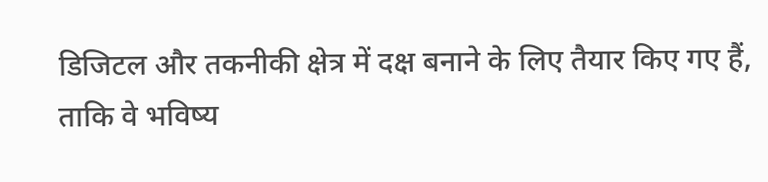डिजिटल और तकनीकी क्षेत्र में दक्ष बनाने के लिए तैयार किए गए हैं, ताकि वे भविष्य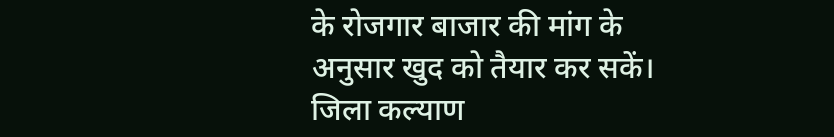के रोजगार बाजार की मांग के अनुसार खुद को तैयार कर सकें।
जिला कल्याण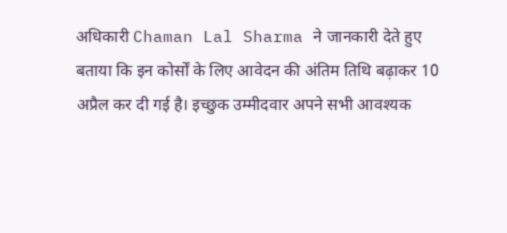अधिकारी Chaman Lal Sharma ने जानकारी देते हुए बताया कि इन कोर्सों के लिए आवेदन की अंतिम तिथि बढ़ाकर 10 अप्रैल कर दी गई है। इच्छुक उम्मीदवार अपने सभी आवश्यक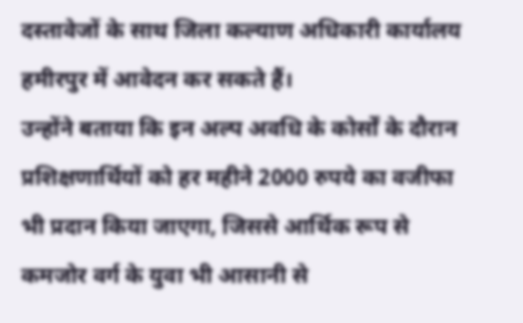दस्तावेजों के साथ जिला कल्याण अधिकारी कार्यालय हमीरपुर में आवेदन कर सकते हैं।
उन्होंने बताया कि इन अल्प अवधि के कोर्सों के दौरान प्रशिक्षणार्थियों को हर महीने 2000 रुपये का वजीफा भी प्रदान किया जाएगा, जिससे आर्थिक रूप से कमजोर वर्ग के युवा भी आसानी से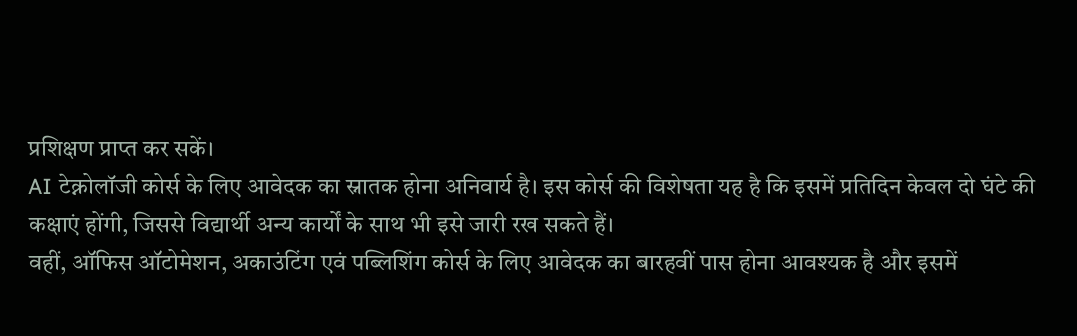प्रशिक्षण प्राप्त कर सकें।
AI टेक्नोलॉजी कोर्स के लिए आवेदक का स्नातक होना अनिवार्य है। इस कोर्स की विशेषता यह है कि इसमें प्रतिदिन केवल दो घंटे की कक्षाएं होंगी, जिससे विद्यार्थी अन्य कार्यों के साथ भी इसे जारी रख सकते हैं।
वहीं, ऑफिस ऑटोमेशन, अकाउंटिंग एवं पब्लिशिंग कोर्स के लिए आवेदक का बारहवीं पास होना आवश्यक है और इसमें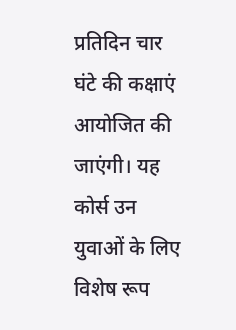प्रतिदिन चार घंटे की कक्षाएं आयोजित की जाएंगी। यह कोर्स उन युवाओं के लिए विशेष रूप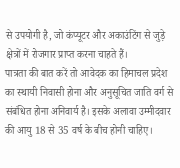से उपयोगी है, जो कंप्यूटर और अकाउंटिंग से जुड़े क्षेत्रों में रोजगार प्राप्त करना चाहते हैं।
पात्रता की बात करें तो आवेदक का हिमाचल प्रदेश का स्थायी निवासी होना और अनुसूचित जाति वर्ग से संबंधित होना अनिवार्य है। इसके अलावा उम्मीदवार की आयु 18 से 35 वर्ष के बीच होनी चाहिए।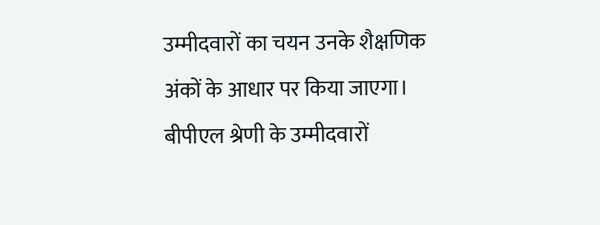उम्मीदवारों का चयन उनके शैक्षणिक अंकों के आधार पर किया जाएगा। बीपीएल श्रेणी के उम्मीदवारों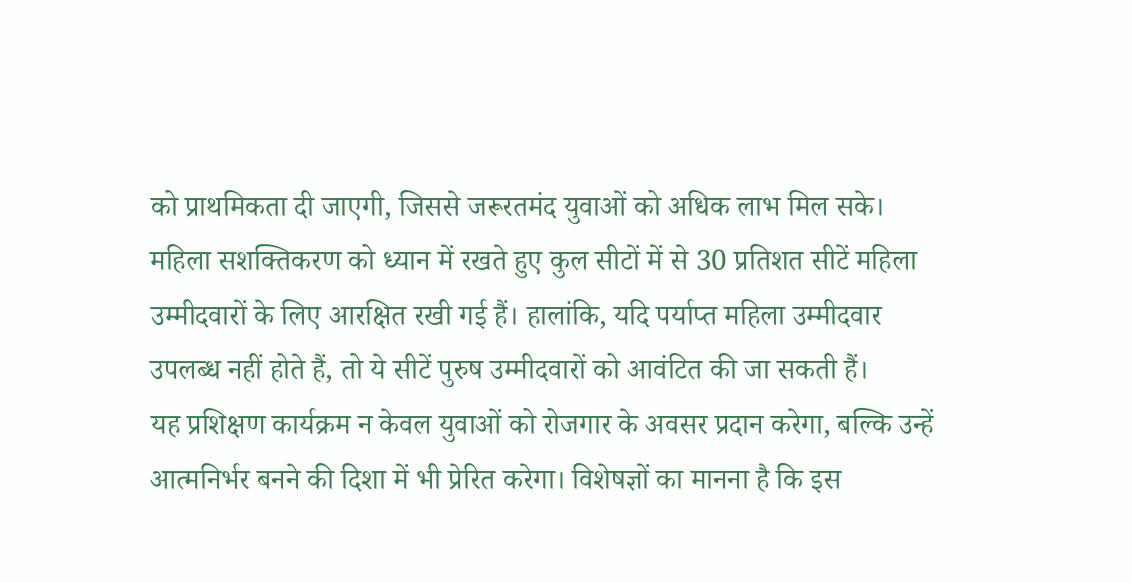को प्राथमिकता दी जाएगी, जिससे जरूरतमंद युवाओं को अधिक लाभ मिल सके।
महिला सशक्तिकरण को ध्यान में रखते हुए कुल सीटों में से 30 प्रतिशत सीटें महिला उम्मीदवारों के लिए आरक्षित रखी गई हैं। हालांकि, यदि पर्याप्त महिला उम्मीदवार उपलब्ध नहीं होते हैं, तो ये सीटें पुरुष उम्मीदवारों को आवंटित की जा सकती हैं।
यह प्रशिक्षण कार्यक्रम न केवल युवाओं को रोजगार के अवसर प्रदान करेगा, बल्कि उन्हें आत्मनिर्भर बनने की दिशा में भी प्रेरित करेगा। विशेषज्ञों का मानना है कि इस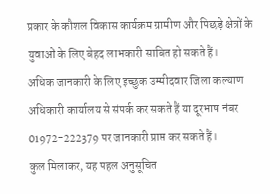प्रकार के कौशल विकास कार्यक्रम ग्रामीण और पिछड़े क्षेत्रों के युवाओं के लिए बेहद लाभकारी साबित हो सकते हैं।
अधिक जानकारी के लिए इच्छुक उम्मीदवार जिला कल्याण अधिकारी कार्यालय से संपर्क कर सकते हैं या दूरभाष नंबर 01972-222379 पर जानकारी प्राप्त कर सकते हैं।
कुल मिलाकर, यह पहल अनुसूचित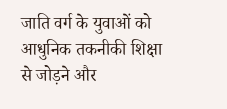जाति वर्ग के युवाओं को आधुनिक तकनीकी शिक्षा से जोड़ने और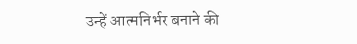उन्हें आत्मनिर्भर बनाने की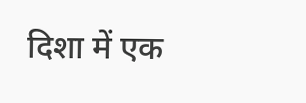दिशा में एक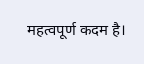महत्वपूर्ण कदम है।